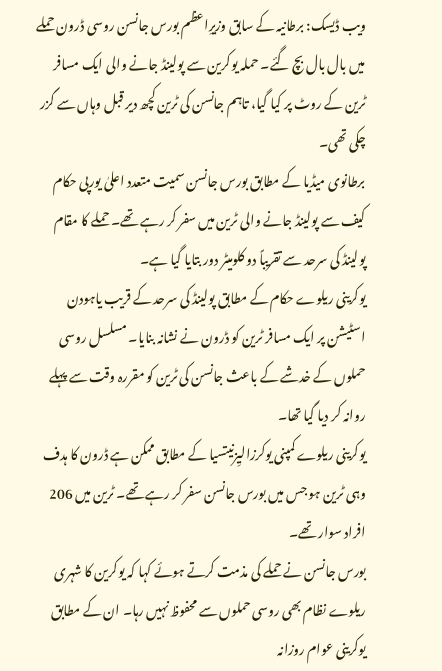ویب ڈیسک: برطانیہ کے سابق وزیرِاعظم بورس جانسن روسی ڈرون حملے میں بال بال بچ گئے۔ حملہ یوکرین سے پولینڈ جانے والی ایک مسافر ٹرین کے روٹ پر کیا گیا، تاہم جانسن کی ٹرین کچھ دیر قبل وہاں سے گزر چکی تھی۔
برطانوی میڈیا کے مطابق بورس جانسن سمیت متعدد اعلیٰ یورپی حکام کیف سے پولینڈ جانے والی ٹرین میں سفر کر رہے تھے۔ حملے کا مقام پولینڈ کی سرحد سے تقریباً دو کلومیٹر دور بتایا گیا ہے۔
یوکرینی ریلوے حکام کے مطابق پولینڈ کی سرحد کے قریب یاہودن اسٹیشن پر ایک مسافر ٹرین کو ڈرون نے نشانہ بنایا۔ مسلسل روسی حملوں کے خدشے کے باعث جانسن کی ٹرین کو مقررہ وقت سے پہلے روانہ کر دیا گیا تھا۔
یوکرینی ریلوے کمپنی یوکرزالیِزنیتسیا کے مطابق ممکن ہے ڈرون کا ہدف وہی ٹرین ہو جس میں بورس جانسن سفر کر رہے تھے۔ ٹرین میں 206 افراد سوار تھے۔
بورس جانسن نے حملے کی مذمت کرتے ہوئے کہا کہ یوکرین کا شہری ریلوے نظام بھی روسی حملوں سے محفوظ نہیں رہا۔ ان کے مطابق یوکرینی عوام روزانہ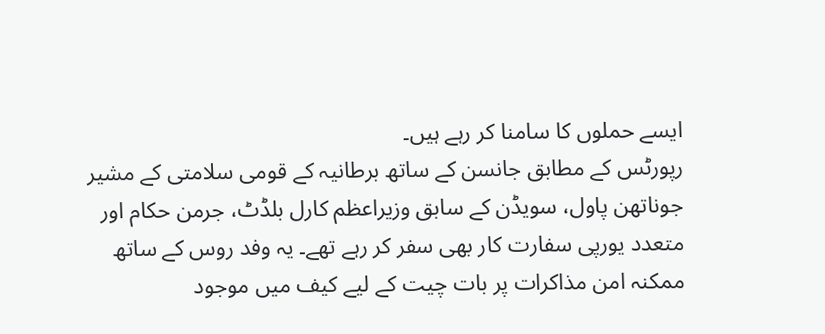ایسے حملوں کا سامنا کر رہے ہیں۔
رپورٹس کے مطابق جانسن کے ساتھ برطانیہ کے قومی سلامتی کے مشیر جوناتھن پاول، سویڈن کے سابق وزیراعظم کارل بلڈٹ، جرمن حکام اور متعدد یورپی سفارت کار بھی سفر کر رہے تھے۔ یہ وفد روس کے ساتھ ممکنہ امن مذاکرات پر بات چیت کے لیے کیف میں موجود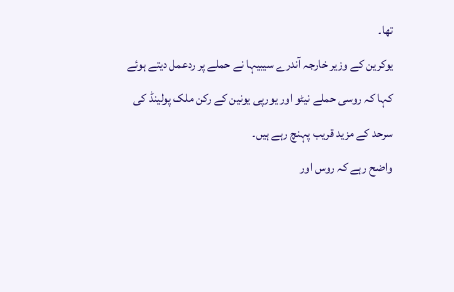تھا۔
یوکرین کے وزیر خارجہ آندرے سیبیہا نے حملے پر ردعمل دیتے ہوئے کہا کہ روسی حملے نیٹو اور یورپی یونین کے رکن ملک پولینڈ کی سرحد کے مزید قریب پہنچ رہے ہیں۔
واضح رہے کہ روس اور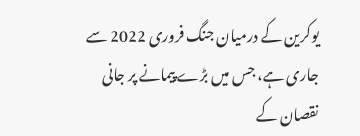یوکرین کے درمیان جنگ فروری 2022 سے جاری ہے، جس میں بڑے پیمانے پر جانی نقصان کے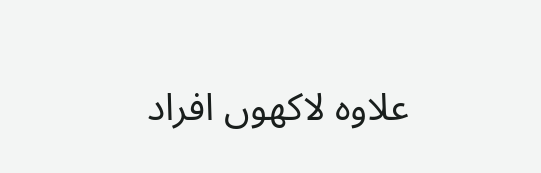علاوہ لاکھوں افراد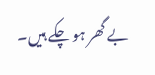بے گھر ہو چکے ہیں۔